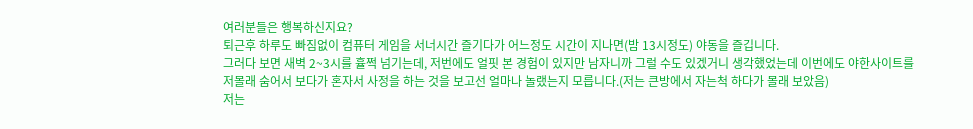여러분들은 행복하신지요?
퇴근후 하루도 빠짐없이 컴퓨터 게임을 서너시간 즐기다가 어느정도 시간이 지나면(밤 13시정도) 야동을 즐깁니다.
그러다 보면 새벽 2~3시를 휼쩍 넘기는데, 저번에도 얼핏 본 경험이 있지만 남자니까 그럴 수도 있겠거니 생각했었는데 이번에도 야한사이트를 저몰래 숨어서 보다가 혼자서 사정을 하는 것을 보고선 얼마나 놀랬는지 모릅니다.(저는 큰방에서 자는척 하다가 몰래 보았음)
저는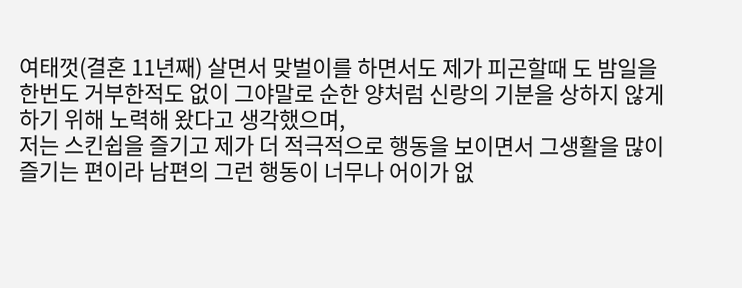여태껏(결혼 11년째) 살면서 맞벌이를 하면서도 제가 피곤할때 도 밤일을 한번도 거부한적도 없이 그야말로 순한 양처럼 신랑의 기분을 상하지 않게 하기 위해 노력해 왔다고 생각했으며,
저는 스킨쉽을 즐기고 제가 더 적극적으로 행동을 보이면서 그생활을 많이 즐기는 편이라 남편의 그런 행동이 너무나 어이가 없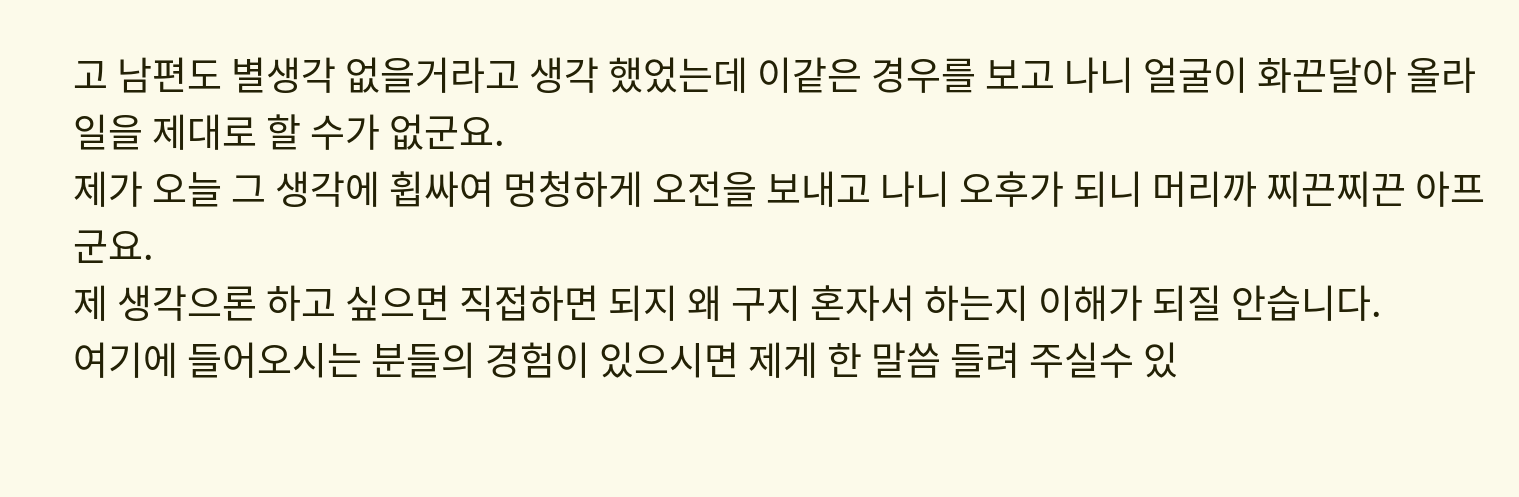고 남편도 별생각 없을거라고 생각 했었는데 이같은 경우를 보고 나니 얼굴이 화끈달아 올라 일을 제대로 할 수가 없군요.
제가 오늘 그 생각에 휩싸여 멍청하게 오전을 보내고 나니 오후가 되니 머리까 찌끈찌끈 아프군요.
제 생각으론 하고 싶으면 직접하면 되지 왜 구지 혼자서 하는지 이해가 되질 안습니다.
여기에 들어오시는 분들의 경험이 있으시면 제게 한 말씀 들려 주실수 있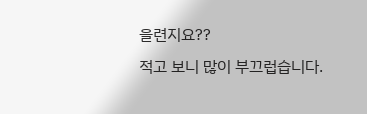을련지요??
적고 보니 많이 부끄럽습니다.